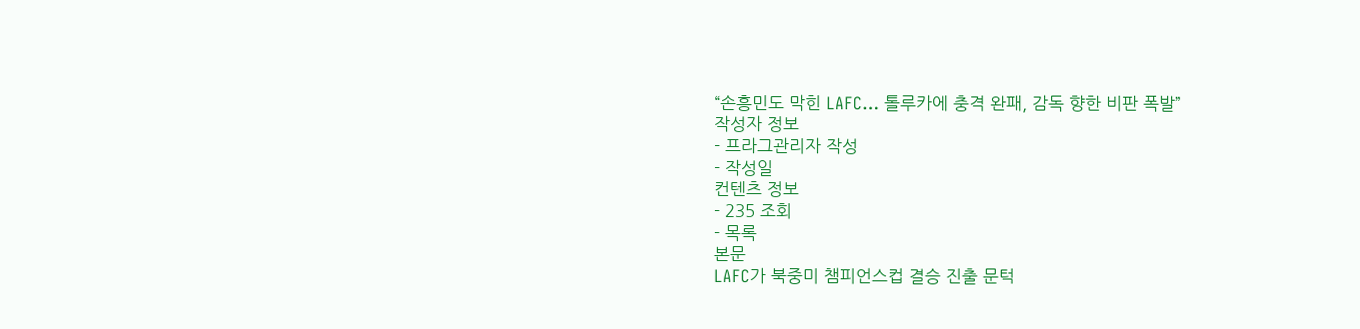“손흥민도 막힌 LAFC… 톨루카에 충격 완패, 감독 향한 비판 폭발”
작성자 정보
- 프라그관리자 작성
- 작성일
컨텐츠 정보
- 235 조회
- 목록
본문
LAFC가 북중미 챔피언스컵 결승 진출 문턱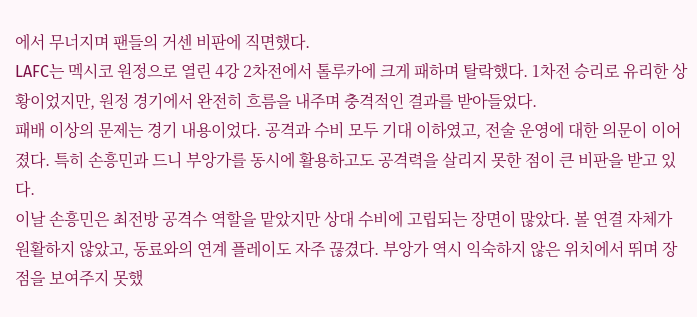에서 무너지며 팬들의 거센 비판에 직면했다.
LAFC는 멕시코 원정으로 열린 4강 2차전에서 톨루카에 크게 패하며 탈락했다. 1차전 승리로 유리한 상황이었지만, 원정 경기에서 완전히 흐름을 내주며 충격적인 결과를 받아들었다.
패배 이상의 문제는 경기 내용이었다. 공격과 수비 모두 기대 이하였고, 전술 운영에 대한 의문이 이어졌다. 특히 손흥민과 드니 부앙가를 동시에 활용하고도 공격력을 살리지 못한 점이 큰 비판을 받고 있다.
이날 손흥민은 최전방 공격수 역할을 맡았지만 상대 수비에 고립되는 장면이 많았다. 볼 연결 자체가 원활하지 않았고, 동료와의 연계 플레이도 자주 끊겼다. 부앙가 역시 익숙하지 않은 위치에서 뛰며 장점을 보여주지 못했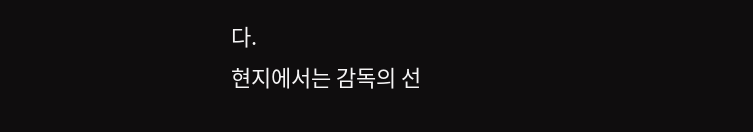다.
현지에서는 감독의 선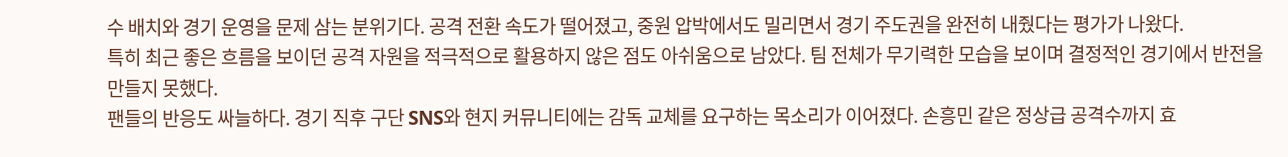수 배치와 경기 운영을 문제 삼는 분위기다. 공격 전환 속도가 떨어졌고, 중원 압박에서도 밀리면서 경기 주도권을 완전히 내줬다는 평가가 나왔다.
특히 최근 좋은 흐름을 보이던 공격 자원을 적극적으로 활용하지 않은 점도 아쉬움으로 남았다. 팀 전체가 무기력한 모습을 보이며 결정적인 경기에서 반전을 만들지 못했다.
팬들의 반응도 싸늘하다. 경기 직후 구단 SNS와 현지 커뮤니티에는 감독 교체를 요구하는 목소리가 이어졌다. 손흥민 같은 정상급 공격수까지 효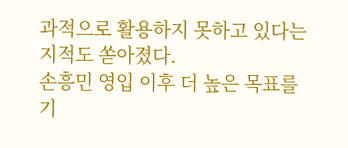과적으로 활용하지 못하고 있다는 지적도 쏟아졌다.
손흥민 영입 이후 더 높은 목표를 기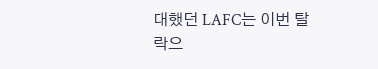대했던 LAFC는 이번 탈락으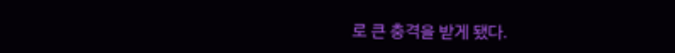로 큰 충격을 받게 됐다.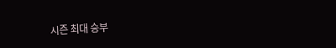시즌 최대 승부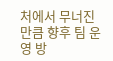처에서 무너진 만큼 향후 팀 운영 방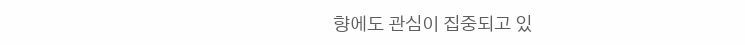향에도 관심이 집중되고 있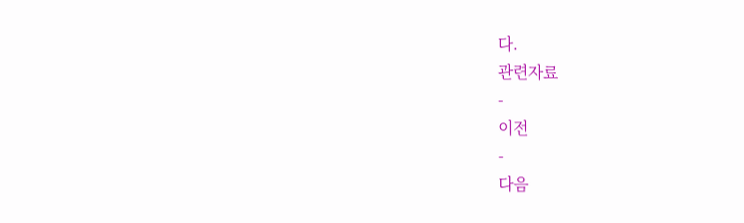다.
관련자료
-
이전
-
다음